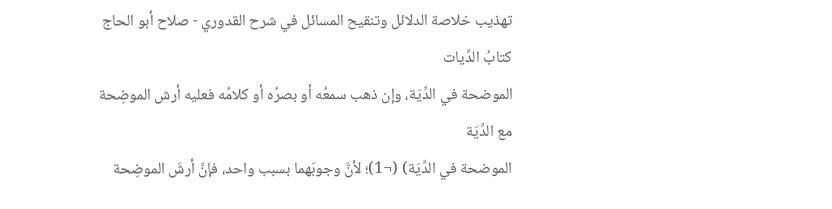تهذيب خلاصة الدلائل وتنقيح المسائل في شرح القدوري - صلاح أبو الحاج
كتابُ الدِّيات
الموضحة في الدِّيَة، وإن ذهب سمعُه أو بصرُه أو كلامُه فعليه أرش الموضِحة مع الدِّيَة
الموضحة في الدِّيَة) (¬1)؛ لأنَّ وجوبَهما بسبب واحد، فإنَّ أرشَ الموضِحة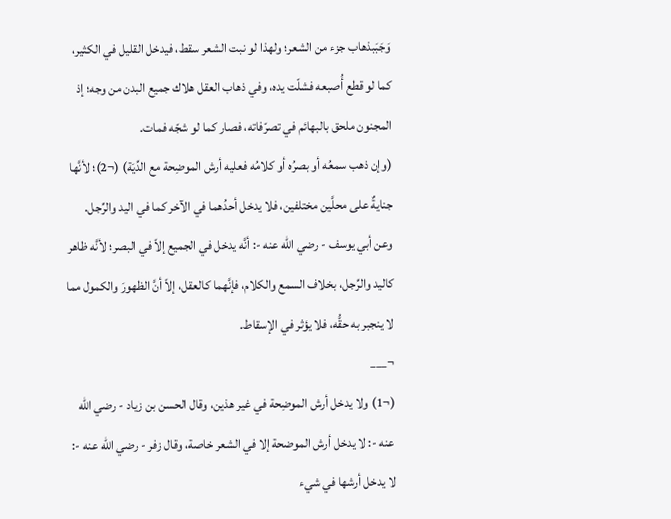وَجَبَبذهاب جزء من الشعر؛ ولهذا لو نبت الشعر سقط، فيدخل القليل في الكثير، كما لو قطع أُصبعه فشلّت يده، وفي ذهاب العقل هلاك جميع البدن من وجه؛ إذ المجنون ملحق بالبهائم في تصرّفاته، فصار كما لو شجّه فمات.
(وإن ذهب سمعُه أو بصرُه أو كلامُه فعليه أرش الموضِحة مع الدِّيَة) (¬2)؛ لأنَّها جنايةٌ على محلَّين مختلفين، فلا يدخل أحدُهما في الآخر كما في اليد والرِّجل.
وعن أبي يوسف - رضي الله عنه -: أنَّه يدخل في الجميع إلاّ في البصر؛ لأنَّه ظاهر كاليد والرِّجل، بخلاف السمع والكلام، فإنَّهما كالعقل، إلاّ أنَّ الظهورَ والكمول مما لا ينجبر به حقُّه، فلا يؤثر في الإسقاط.
¬___
(¬1) ولا يدخل أرش الموضِحة في غير هذين، وقال الحسن بن زياد - رضي الله عنه -: لا يدخل أرش الموضحة إلا في الشعر خاصة، وقال زفر - رضي الله عنه -: لا يدخل أرشها في شيء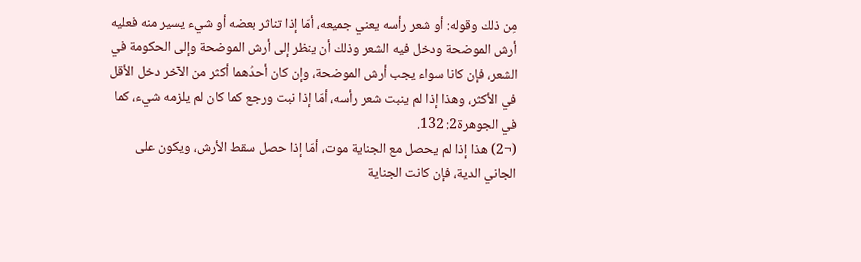مِن ذلك وقوله: أو شعر رأسه يعني جميعه، أمّا إذا تناثر بعضه أو شيء يسير منه فعليه أرش الموضحة ودخل فيه الشعر وذلك أن ينظر إلى أرش الموضحة وإلى الحكومة في الشعر، فإن كانا سواء يجب أرش الموضحة، وإن كان أحدُهما أكثر من الآخر دخل الأقل في الأكثر، وهذا إذا لم ينبت شعر رأسه، أمّا إذا نبت ورجع كما كان لم يلزمه شيء، كما في الجوهرة2: 132.
(¬2) هذا إذا لم يحصل مع الجناية موت، أمّا إذا حصل سقط الأرش، ويكون على الجاني الدية، فإن كانت الجناية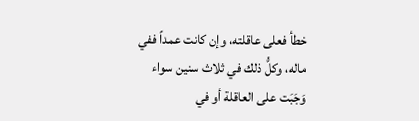خطأ فعلى عاقلته، وإن كانت عمداً ففي ماله، وكلُّ ذلك في ثلاث سنين سواء وَجَبَت على العاقلة أو في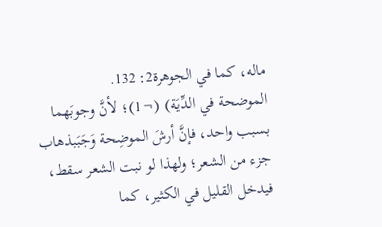ماله، كما في الجوهرة2: 132.
الموضحة في الدِّيَة) (¬1)؛ لأنَّ وجوبَهما بسبب واحد، فإنَّ أرشَ الموضِحة وَجَبَبذهاب جزء من الشعر؛ ولهذا لو نبت الشعر سقط، فيدخل القليل في الكثير، كما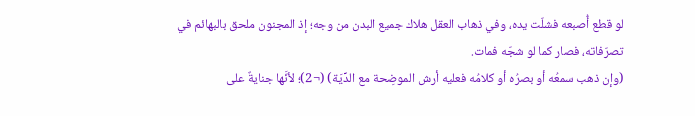لو قطع أُصبعه فشلّت يده، وفي ذهاب العقل هلاك جميع البدن من وجه؛ إذ المجنون ملحق بالبهائم في تصرّفاته، فصار كما لو شجّه فمات.
(وإن ذهب سمعُه أو بصرُه أو كلامُه فعليه أرش الموضِحة مع الدِّيَة) (¬2)؛ لأنَّها جنايةٌ على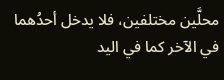محلَّين مختلفين، فلا يدخل أحدُهما في الآخر كما في اليد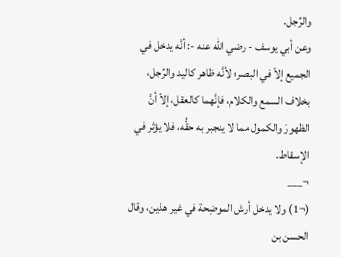والرِّجل.
وعن أبي يوسف - رضي الله عنه -: أنَّه يدخل في الجميع إلاّ في البصر؛ لأنَّه ظاهر كاليد والرِّجل، بخلاف السمع والكلام، فإنَّهما كالعقل، إلاّ أنَّ الظهورَ والكمول مما لا ينجبر به حقُّه، فلا يؤثر في الإسقاط.
¬___
(¬1) ولا يدخل أرش الموضِحة في غير هذين، وقال الحسن بن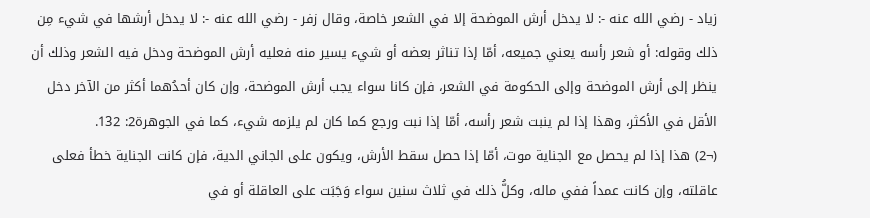زياد - رضي الله عنه -: لا يدخل أرش الموضحة إلا في الشعر خاصة، وقال زفر - رضي الله عنه -: لا يدخل أرشها في شيء مِن ذلك وقوله: أو شعر رأسه يعني جميعه، أمّا إذا تناثر بعضه أو شيء يسير منه فعليه أرش الموضحة ودخل فيه الشعر وذلك أن ينظر إلى أرش الموضحة وإلى الحكومة في الشعر، فإن كانا سواء يجب أرش الموضحة، وإن كان أحدُهما أكثر من الآخر دخل الأقل في الأكثر، وهذا إذا لم ينبت شعر رأسه، أمّا إذا نبت ورجع كما كان لم يلزمه شيء، كما في الجوهرة2: 132.
(¬2) هذا إذا لم يحصل مع الجناية موت، أمّا إذا حصل سقط الأرش، ويكون على الجاني الدية، فإن كانت الجناية خطأ فعلى عاقلته، وإن كانت عمداً ففي ماله، وكلُّ ذلك في ثلاث سنين سواء وَجَبَت على العاقلة أو في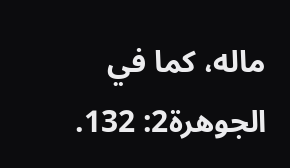ماله، كما في الجوهرة2: 132.